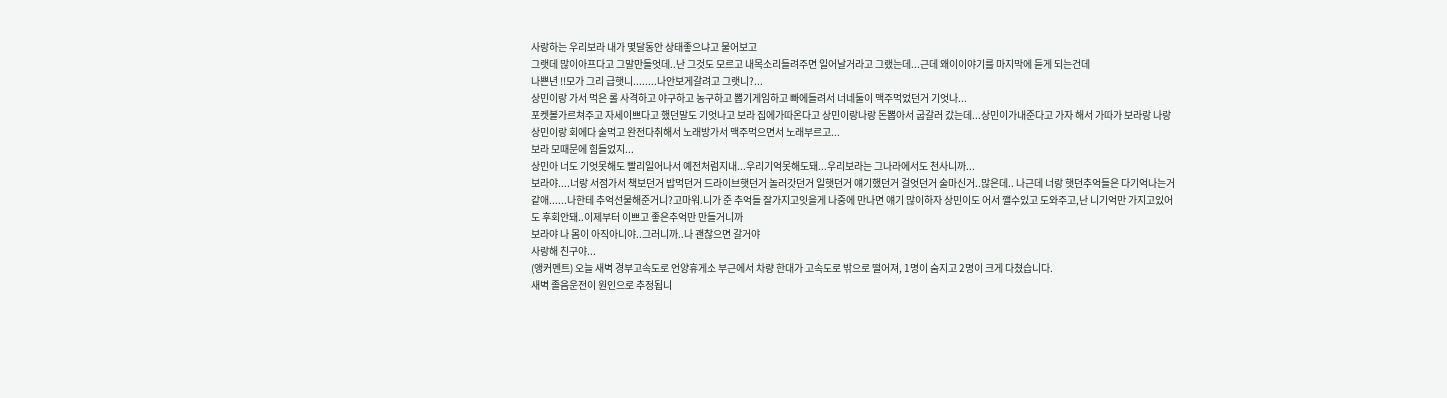사랑하는 우리보라 내가 몇달동안 상태좋으냐고 물어보고
그랫데 많이아프다고 그말만들엇데..난 그것도 모르고 내목소리들려주면 일어날거라고 그랬는데...근데 왜이이야기를 마지막에 듣게 되는건데
나쁜년 !!모가 그리 급햇니........나안보게갈려고 그랫니?...
상민이랑 가서 먹은 롤 사격하고 야구하고 농구하고 뽑기게임하고 빠에들려서 너네둘이 맥주먹었던거 기엇나...
포켓볼가르쳐주고 자세이쁘다고 했던말도 기엇나고 보라 집에가따온다고 상민이랑나랑 돈뽑아서 굽갈러 갔는데...상민이가내준다고 가자 해서 가따가 보라랑 나랑 상민이랑 회에다 술먹고 완전다취해서 노래방가서 맥주먹으면서 노래부르고...
보라 모때문에 힘들었지...
상민아 너도 기엇못해도 빨리일어나서 예전처럼지내...우리기억못해도돼...우리보라는 그나라에서도 천사니까...
보라야....너랑 서점가서 책보던거 밥먹던거 드라이브햇던거 놀러갓던거 일햇던거 얘기했던거 걸엇던거 술마신거..많은데.. 나근데 너랑 햇던추억들은 다기억나는거같애......나한테 추억선물해준거니?고마워.니가 준 추억들 잘가지고잇을게 나중에 만나면 얘기 많이하자 상민이도 어서 깰수있고 도와주고,난 니기억만 가지고있어도 후회안돼..이제부터 이쁘고 좋은추억만 만들거니까
보라야 나 몸이 아직아니야..그러니까..나 괜찮으면 갈거야
사랑해 친구야...
(앵커멘트) 오늘 새벽 경부고속도로 언양휴게소 부근에서 차량 한대가 고속도로 밖으로 떨어져, 1명이 숨지고 2명이 크게 다쳤습니다.
새벽 졸음운전이 원인으로 추정됩니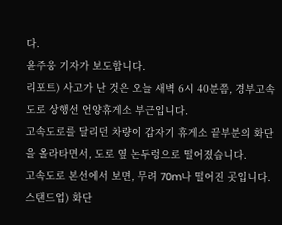다.
윤주웅 기자가 보도합니다.
리포트) 사고가 난 것은 오늘 새벽 6시 40분쯤, 경부고속도로 상행선 언양휴게소 부근입니다.
고속도로를 달리던 차량이 갑자기 휴게소 끝부분의 화단을 올라타면서, 도로 옆 논두렁으로 떨어졌습니다.
고속도로 본선에서 보면, 무려 70m나 떨어진 곳입니다.
스탠드업) 화단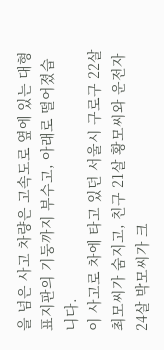을 넘은 사고 차량은 고속도로 옆에 있는 대형표지판의 기둥까지 부수고, 아래로 떨어졌습니다.
이 사고로 차에 타고 있던 서울시 구로구 22살 최모씨가 숨지고, 친구 21살 황모씨와 운전자 24살 박모씨가 크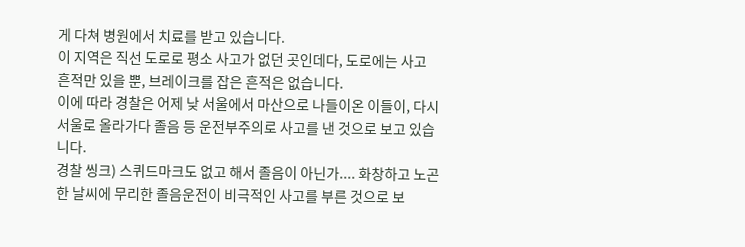게 다쳐 병원에서 치료를 받고 있습니다.
이 지역은 직선 도로로 평소 사고가 없던 곳인데다, 도로에는 사고 흔적만 있을 뿐, 브레이크를 잡은 흔적은 없습니다.
이에 따라 경찰은 어제 낮 서울에서 마산으로 나들이온 이들이, 다시 서울로 올라가다 졸음 등 운전부주의로 사고를 낸 것으로 보고 있습니다.
경찰 씽크) 스퀴드마크도 없고 해서 졸음이 아닌가.... 화창하고 노곤한 날씨에 무리한 졸음운전이 비극적인 사고를 부른 것으로 보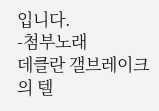입니다.
-첨부노래
데클란 갤브레이크의 텔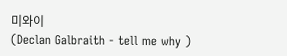미와이
(Declan Galbraith - tell me why )